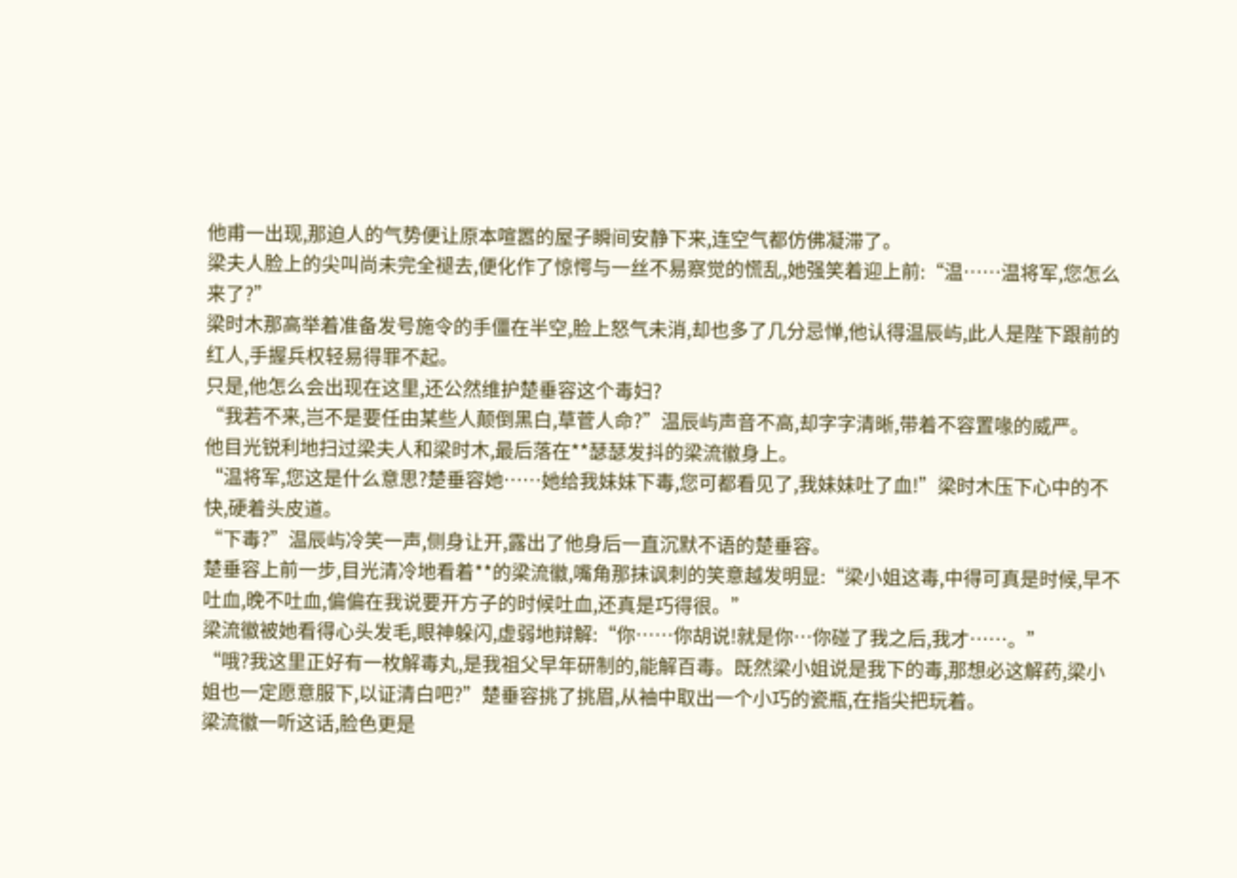他甫一出现,那迫人的气势便让原本喧嚣的屋子瞬间安静下来,连空气都仿佛凝滞了。
梁夫人脸上的尖叫尚未完全褪去,便化作了惊愕与一丝不易察觉的慌乱,她强笑着迎上前:“温……温将军,您怎么来了?”
梁时木那高举着准备发号施令的手僵在半空,脸上怒气未消,却也多了几分忌惮,他认得温辰屿,此人是陛下跟前的红人,手握兵权轻易得罪不起。
只是,他怎么会出现在这里,还公然维护楚垂容这个毒妇?
“我若不来,岂不是要任由某些人颠倒黑白,草菅人命?”温辰屿声音不高,却字字清晰,带着不容置喙的威严。
他目光锐利地扫过梁夫人和梁时木,最后落在**瑟瑟发抖的梁流徽身上。
“温将军,您这是什么意思?楚垂容她……她给我妹妹下毒,您可都看见了,我妹妹吐了血!”梁时木压下心中的不快,硬着头皮道。
“下毒?”温辰屿冷笑一声,侧身让开,露出了他身后一直沉默不语的楚垂容。
楚垂容上前一步,目光清冷地看着**的梁流徽,嘴角那抹讽刺的笑意越发明显:“梁小姐这毒,中得可真是时候,早不吐血,晚不吐血,偏偏在我说要开方子的时候吐血,还真是巧得很。”
梁流徽被她看得心头发毛,眼神躲闪,虚弱地辩解:“你……你胡说!就是你…你碰了我之后,我才……。”
“哦?我这里正好有一枚解毒丸,是我祖父早年研制的,能解百毒。既然梁小姐说是我下的毒,那想必这解药,梁小姐也一定愿意服下,以证清白吧?”楚垂容挑了挑眉,从袖中取出一个小巧的瓷瓶,在指尖把玩着。
梁流徽一听这话,脸色更是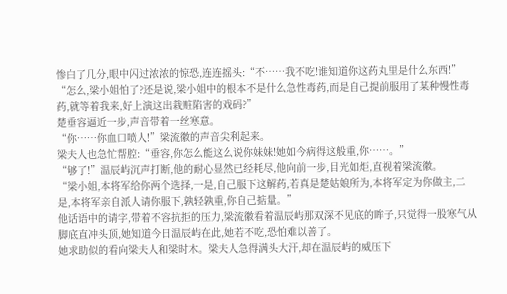惨白了几分,眼中闪过浓浓的惊恐,连连摇头:“不……我不吃!谁知道你这药丸里是什么东西!”
“怎么,梁小姐怕了?还是说,梁小姐中的根本不是什么急性毒药,而是自己提前服用了某种慢性毒药,就等着我来,好上演这出栽赃陷害的戏码?”
楚垂容逼近一步,声音带着一丝寒意。
“你……你血口喷人!”梁流徽的声音尖利起来。
梁夫人也急忙帮腔:“垂容,你怎么能这么说你妹妹!她如今病得这般重,你……。”
“够了!”温辰屿沉声打断,他的耐心显然已经耗尽,他向前一步,目光如炬,直视着梁流徽。
“梁小姐,本将军给你两个选择,一是,自己服下这解药,若真是楚姑娘所为,本将军定为你做主,二是,本将军亲自派人请你服下,孰轻孰重,你自己掂量。”
他话语中的请字,带着不容抗拒的压力,梁流徽看着温辰屿那双深不见底的眸子,只觉得一股寒气从脚底直冲头顶,她知道今日温辰屿在此,她若不吃,恐怕难以善了。
她求助似的看向梁夫人和梁时木。梁夫人急得满头大汗,却在温辰屿的威压下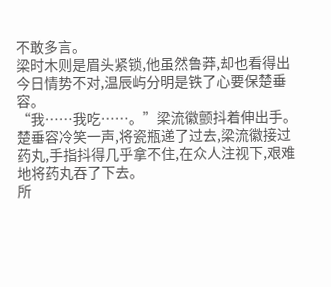不敢多言。
梁时木则是眉头紧锁,他虽然鲁莽,却也看得出今日情势不对,温辰屿分明是铁了心要保楚垂容。
“我……我吃……。”梁流徽颤抖着伸出手。
楚垂容冷笑一声,将瓷瓶递了过去,梁流徽接过药丸,手指抖得几乎拿不住,在众人注视下,艰难地将药丸吞了下去。
所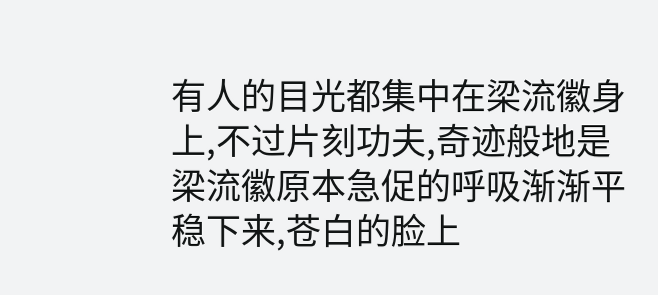有人的目光都集中在梁流徽身上,不过片刻功夫,奇迹般地是梁流徽原本急促的呼吸渐渐平稳下来,苍白的脸上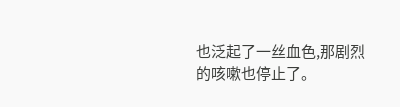也泛起了一丝血色,那剧烈的咳嗽也停止了。